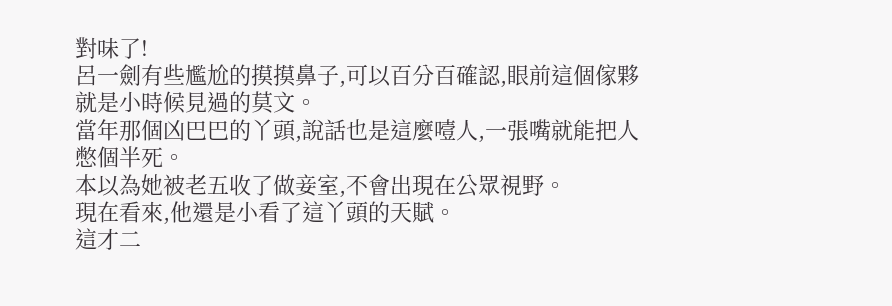對味了!
呂一劍有些尷尬的摸摸鼻子,可以百分百確認,眼前這個傢夥就是小時候見過的莫文。
當年那個凶巴巴的丫頭,說話也是這麼噎人,一張嘴就能把人憋個半死。
本以為她被老五收了做妾室,不會出現在公眾視野。
現在看來,他還是小看了這丫頭的天賦。
這才二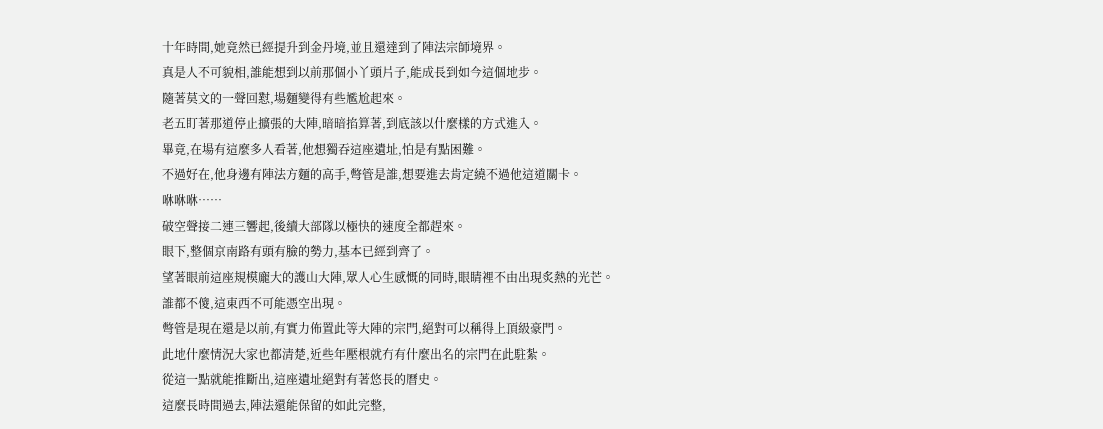十年時間,她竟然已經提升到金丹境,並且還達到了陣法宗師境界。
真是人不可貌相,誰能想到以前那個小丫頭片子,能成長到如今這個地步。
隨著莫文的一聲回懟,場麵變得有些尷尬起來。
老五盯著那道停止擴張的大陣,暗暗掐算著,到底該以什麼樣的方式進入。
畢竟,在場有這麼多人看著,他想獨吞這座遺址,怕是有點困難。
不過好在,他身邊有陣法方麵的高手,彆管是誰,想要進去肯定繞不過他這道關卡。
咻咻咻……
破空聲接二連三響起,後續大部隊以極快的速度全都趕來。
眼下,整個京南路有頭有臉的勢力,基本已經到齊了。
望著眼前這座規模龐大的護山大陣,眾人心生感慨的同時,眼睛裡不由出現炙熱的光芒。
誰都不傻,這東西不可能憑空出現。
彆管是現在還是以前,有實力佈置此等大陣的宗門,絕對可以稱得上頂級豪門。
此地什麼情況大家也都清楚,近些年壓根就冇有什麼出名的宗門在此駐紮。
從這一點就能推斷出,這座遺址絕對有著悠長的曆史。
這麼長時間過去,陣法還能保留的如此完整,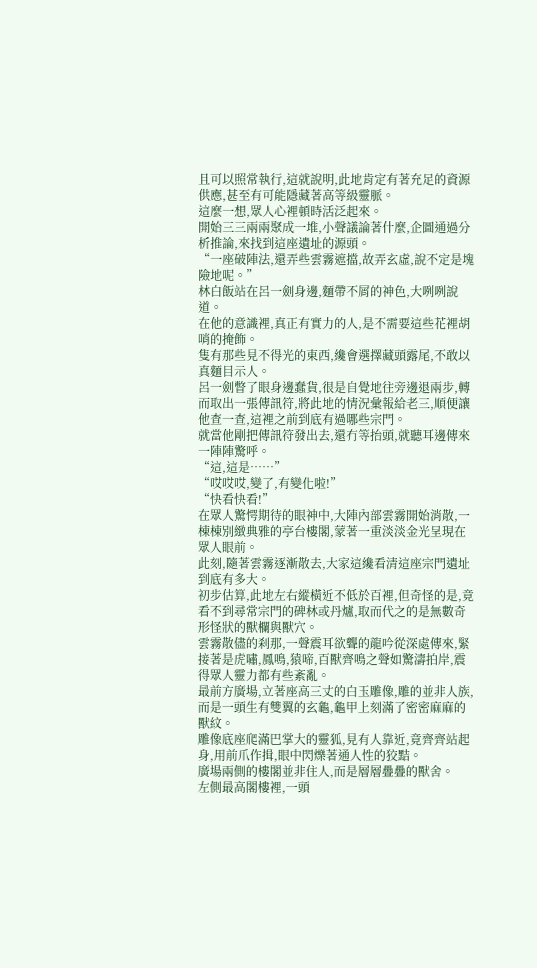且可以照常執行,這就說明,此地肯定有著充足的資源供應,甚至有可能隱藏著高等級靈脈。
這麼一想,眾人心裡頓時活泛起來。
開始三三兩兩聚成一堆,小聲議論著什麼,企圖通過分析推論,來找到這座遺址的源頭。
“一座破陣法,還弄些雲霧遮擋,故弄玄虛,說不定是塊險地呢。”
林白飯站在呂一劍身邊,麵帶不屑的神色,大咧咧說道。
在他的意識裡,真正有實力的人,是不需要這些花裡胡哨的掩飾。
隻有那些見不得光的東西,纔會選擇藏頭露尾,不敢以真麵目示人。
呂一劍瞥了眼身邊蠢貨,很是自覺地往旁邊退兩步,轉而取出一張傳訊符,將此地的情況彙報給老三,順便讓他查一查,這裡之前到底有過哪些宗門。
就當他剛把傳訊符發出去,還冇等抬頭,就聽耳邊傳來一陣陣驚呼。
“這,這是……”
“哎哎哎,變了,有變化啦!”
“快看快看!”
在眾人驚愕期待的眼神中,大陣內部雲霧開始消散,一棟棟別緻典雅的亭台樓閣,蒙著一重淡淡金光呈現在眾人眼前。
此刻,隨著雲霧逐漸散去,大家這纔看清這座宗門遺址到底有多大。
初步估算,此地左右縱橫近不低於百裡,但奇怪的是,竟看不到尋常宗門的碑林或丹爐,取而代之的是無數奇形怪狀的獸欄與獸穴。
雲霧散儘的刹那,一聲震耳欲聾的龍吟從深處傳來,緊接著是虎嘯,鳳鳴,猿啼,百獸齊鳴之聲如驚濤拍岸,震得眾人靈力都有些紊亂。
最前方廣場,立著座高三丈的白玉雕像,雕的並非人族,而是一頭生有雙翼的玄龜,龜甲上刻滿了密密麻麻的獸紋。
雕像底座爬滿巴掌大的靈狐,見有人靠近,竟齊齊站起身,用前爪作揖,眼中閃爍著通人性的狡黠。
廣場兩側的樓閣並非住人,而是層層疊疊的獸舍。
左側最高閣樓裡,一頭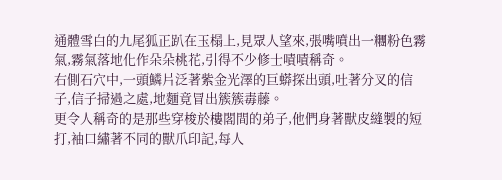通體雪白的九尾狐正趴在玉榻上,見眾人望來,張嘴噴出一糰粉色霧氣,霧氣落地化作朵朵桃花,引得不少修士嘖嘖稱奇。
右側石穴中,一頭鱗片泛著紫金光澤的巨蟒探出頭,吐著分叉的信子,信子掃過之處,地麵竟冒出簇簇毒藤。
更令人稱奇的是那些穿梭於樓閣間的弟子,他們身著獸皮縫製的短打,袖口繡著不同的獸爪印記,每人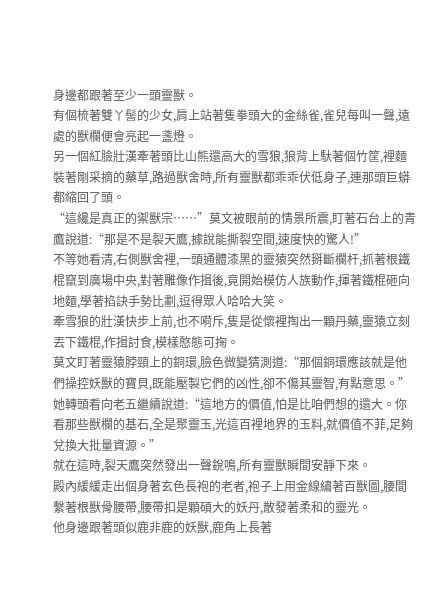身邊都跟著至少一頭靈獸。
有個梳著雙丫髻的少女,肩上站著隻拳頭大的金絲雀,雀兒每叫一聲,遠處的獸欄便會亮起一盞燈。
另一個紅臉壯漢牽著頭比山熊還高大的雪狼,狼背上馱著個竹筐,裡麵裝著剛采摘的藥草,路過獸舍時,所有靈獸都乖乖伏低身子,連那頭巨蟒都縮回了頭。
“這纔是真正的禦獸宗……”莫文被眼前的情景所震,盯著石台上的青鷹說道:“那是不是裂天鷹,據說能撕裂空間,速度快的驚人!”
不等她看清,右側獸舍裡,一頭通體漆黑的靈猿突然掰斷欄杆,抓著根鐵棍竄到廣場中央,對著雕像作揖後,竟開始模仿人族動作,揮著鐵棍砸向地麵,學著掐訣手勢比劃,逗得眾人哈哈大笑。
牽雪狼的壯漢快步上前,也不嗬斥,隻是從懷裡掏出一顆丹藥,靈猿立刻丟下鐵棍,作揖討食,模樣憨態可掬。
莫文盯著靈猿脖頸上的銅環,臉色微變猜測道:“那個銅環應該就是他們操控妖獸的寶貝,既能壓製它們的凶性,卻不傷其靈智,有點意思。”
她轉頭看向老五繼續說道:“這地方的價值,怕是比咱們想的還大。你看那些獸欄的基石,全是聚靈玉,光這百裡地界的玉料,就價值不菲,足夠兌換大批量資源。”
就在這時,裂天鷹突然發出一聲銳鳴,所有靈獸瞬間安靜下來。
殿內緩緩走出個身著玄色長袍的老者,袍子上用金線繡著百獸圖,腰間繫著根獸骨腰帶,腰帶扣是顆碩大的妖丹,散發著柔和的靈光。
他身邊跟著頭似鹿非鹿的妖獸,鹿角上長著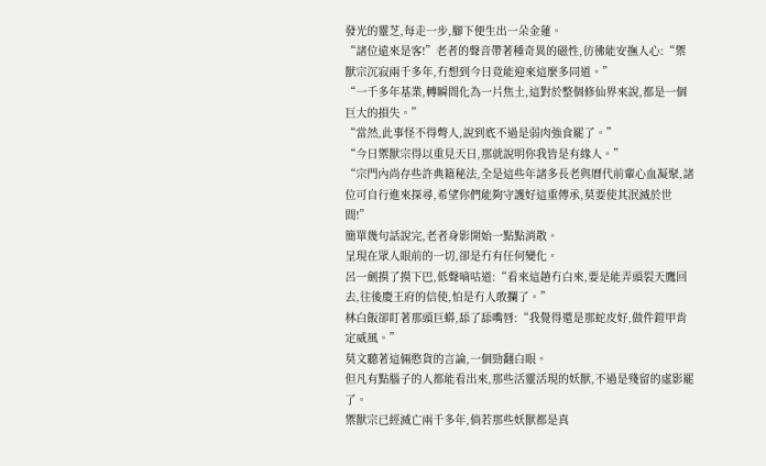發光的靈芝,每走一步,腳下便生出一朵金蓮。
“諸位遠來是客!”老者的聲音帶著種奇異的磁性,彷彿能安撫人心:“禦獸宗沉寂兩千多年,冇想到今日竟能迎來這麼多同道。”
“一千多年基業,轉瞬間化為一片焦土,這對於整個修仙界來說,都是一個巨大的損失。”
“當然,此事怪不得彆人,說到底不過是弱肉強食罷了。”
“今日禦獸宗得以重見天日,那就說明你我皆是有緣人。”
“宗門內尚存些許典籍秘法,全是這些年諸多長老與曆代前輩心血凝聚,諸位可自行進來探尋,希望你們能夠守護好這重傳承,莫要使其泯滅於世間!”
簡單幾句話說完,老者身影開始一點點消散。
呈現在眾人眼前的一切,卻是冇有任何變化。
呂一劍摸了摸下巴,低聲嘀咕道:“看來這趟冇白來,要是能弄頭裂天鷹回去,往後慶王府的信使,怕是冇人敢攔了。”
林白飯卻盯著那頭巨蟒,舔了舔嘴唇:“我覺得還是那蛇皮好,做件鎧甲肯定威風。”
莫文聽著這倆憨貨的言論,一個勁翻白眼。
但凡有點腦子的人都能看出來,那些活靈活現的妖獸,不過是殘留的虛影罷了。
禦獸宗已經滅亡兩千多年,倘若那些妖獸都是真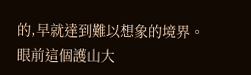的,早就達到難以想象的境界。
眼前這個護山大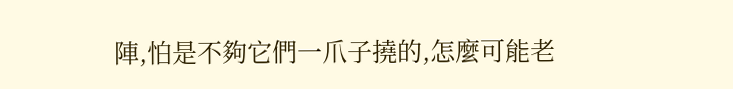陣,怕是不夠它們一爪子撓的,怎麼可能老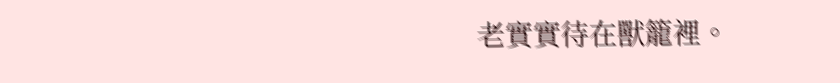老實實待在獸籠裡。